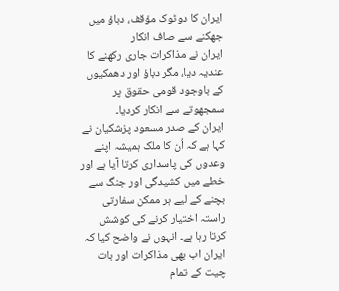ایران کا دوٹوک مؤقف، دباؤ میں جھکنے سے صاف انکار
ایران نے مذاکرات جاری رکھنے کا عندیہ دیا، مگر دباؤ اور دھمکیوں کے باوجود قومی حقوق پر سمجھوتے سے انکار کردیا۔
ایران کے صدر مسعود پزشکیان نے کہا ہے کہ اُن کا ملک ہمیشہ اپنے وعدوں کی پاسداری کرتا آیا ہے اور خطے میں کشیدگی اور جنگ سے بچنے کے لیے ہر ممکن سفارتی راستہ اختیار کرنے کی کوشش کرتا رہا ہے۔ انہوں نے واضح کیا کہ ایران اب بھی مذاکرات اور بات چیت کے تمام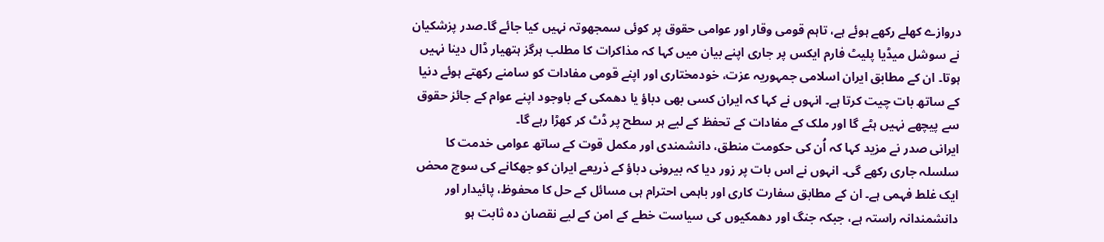دروازے کھلے رکھے ہوئے ہے، تاہم قومی وقار اور عوامی حقوق پر کوئی سمجھوتہ نہیں کیا جائے گا۔صدر پزشکیان نے سوشل میڈیا پلیٹ فارم ایکس پر جاری اپنے بیان میں کہا کہ مذاکرات کا مطلب ہرگز ہتھیار ڈال دینا نہیں ہوتا۔ ان کے مطابق ایران اسلامی جمہوریہ عزت، خودمختاری اور اپنے قومی مفادات کو سامنے رکھتے ہوئے دنیا کے ساتھ بات چیت کرتا ہے۔ انہوں نے کہا کہ ایران کسی بھی دباؤ یا دھمکی کے باوجود اپنے عوام کے جائز حقوق سے پیچھے نہیں ہٹے گا اور ملک کے مفادات کے تحفظ کے لیے ہر سطح پر ڈٹ کر کھڑا رہے گا۔
ایرانی صدر نے مزید کہا کہ اُن کی حکومت منطق، دانشمندی اور مکمل قوت کے ساتھ عوامی خدمت کا سلسلہ جاری رکھے گی۔ انہوں نے اس بات پر زور دیا کہ بیرونی دباؤ کے ذریعے ایران کو جھکانے کی سوچ محض ایک غلط فہمی ہے۔ ان کے مطابق سفارت کاری اور باہمی احترام ہی مسائل کے حل کا محفوظ، پائیدار اور دانشمندانہ راستہ ہے، جبکہ جنگ اور دھمکیوں کی سیاست خطے کے امن کے لیے نقصان دہ ثابت ہو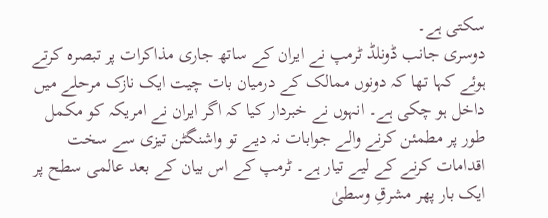سکتی ہے۔
دوسری جانب ڈونلڈ ٹرمپ نے ایران کے ساتھ جاری مذاکرات پر تبصرہ کرتے ہوئے کہا تھا کہ دونوں ممالک کے درمیان بات چیت ایک نازک مرحلے میں داخل ہو چکی ہے۔ انہوں نے خبردار کیا کہ اگر ایران نے امریکہ کو مکمل طور پر مطمئن کرنے والے جوابات نہ دیے تو واشنگٹن تیزی سے سخت اقدامات کرنے کے لیے تیار ہے۔ ٹرمپ کے اس بیان کے بعد عالمی سطح پر ایک بار پھر مشرقِ وسطیٰ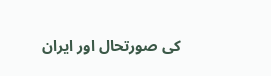کی صورتحال اور ایران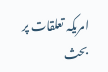امریکہ تعلقات پر بحث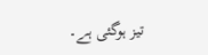تیز ہوگئی ہے۔